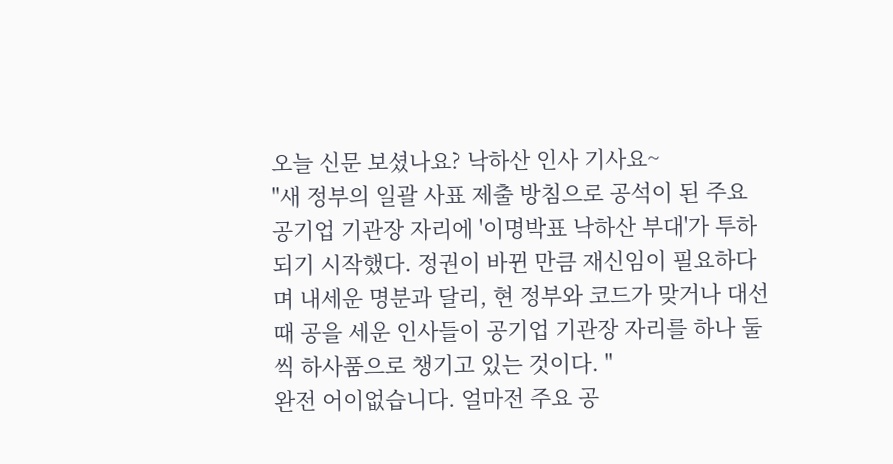오늘 신문 보셨나요? 낙하산 인사 기사요~
"새 정부의 일괄 사표 제출 방침으로 공석이 된 주요 공기업 기관장 자리에 '이명박표 낙하산 부대'가 투하되기 시작했다. 정권이 바뀐 만큼 재신임이 필요하다며 내세운 명분과 달리, 현 정부와 코드가 맞거나 대선 때 공을 세운 인사들이 공기업 기관장 자리를 하나 둘씩 하사품으로 챙기고 있는 것이다. "
완전 어이없습니다. 얼마전 주요 공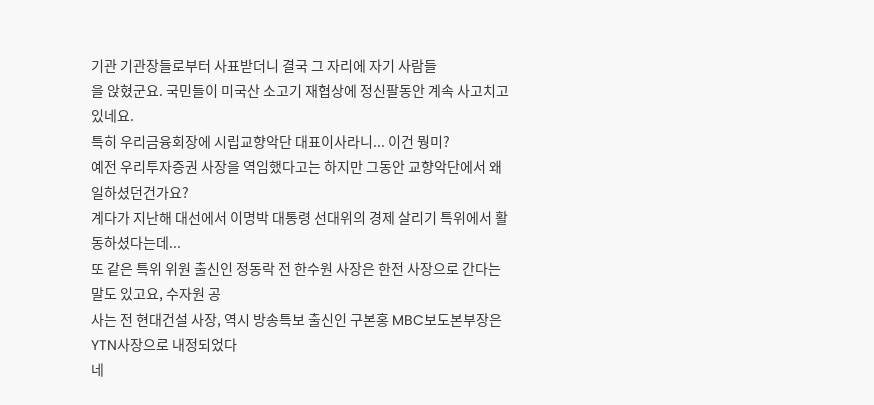기관 기관장들로부터 사표받더니 결국 그 자리에 자기 사람들
을 앉혔군요. 국민들이 미국산 소고기 재협상에 정신팔동안 계속 사고치고 있네요.
특히 우리금융회장에 시립교향악단 대표이사라니... 이건 뭥미?
예전 우리투자증권 사장을 역임했다고는 하지만 그동안 교향악단에서 왜 일하셨던건가요?
계다가 지난해 대선에서 이명박 대통령 선대위의 경제 살리기 특위에서 활동하셨다는데...
또 같은 특위 위원 출신인 정동락 전 한수원 사장은 한전 사장으로 간다는 말도 있고요, 수자원 공
사는 전 현대건설 사장, 역시 방송특보 출신인 구본홍 MBC보도본부장은 YTN사장으로 내정되었다
네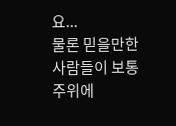요...
물론 믿을만한 사람들이 보통 주위에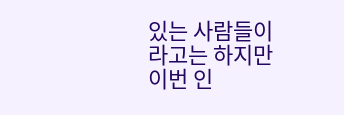있는 사람들이라고는 하지만 이번 인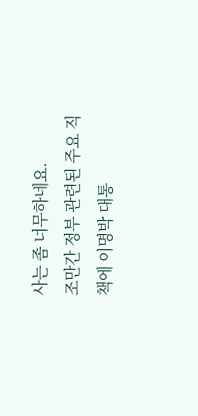사는 좀 너무하네요.
조만간 정부 관련된 주요 직책에 이명박 대통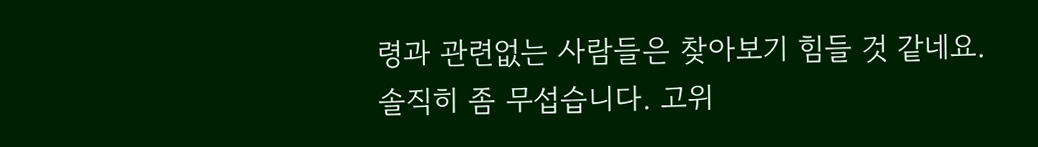령과 관련없는 사람들은 찾아보기 힘들 것 같네요.
솔직히 좀 무섭습니다. 고위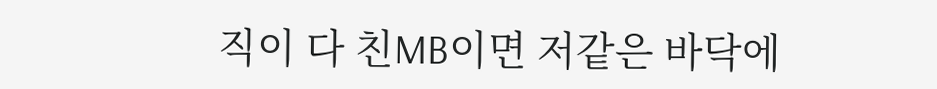직이 다 친MB이면 저같은 바닥에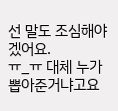선 말도 조심해야겠어요.
ㅠ_ㅠ 대체 누가 뽑아준거냐고요